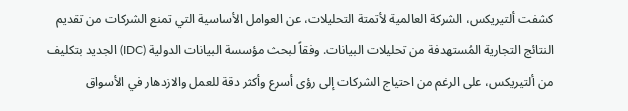كشفت ألتيريكس، الشركة العالمية لأتمتة التحليلات، عن العوامل الأساسية التي تمنع الشركات من تقديم النتائج التجارية المُستهدفة من تحليلات البيانات. وفقاً لبحث مؤسسة البيانات الدولية (IDC) الجديد بتكليف من ألتيريكس، على الرغم من احتياج الشركات إلى رؤى أسرع وأكثر دقة للعمل والازدهار في الأسواق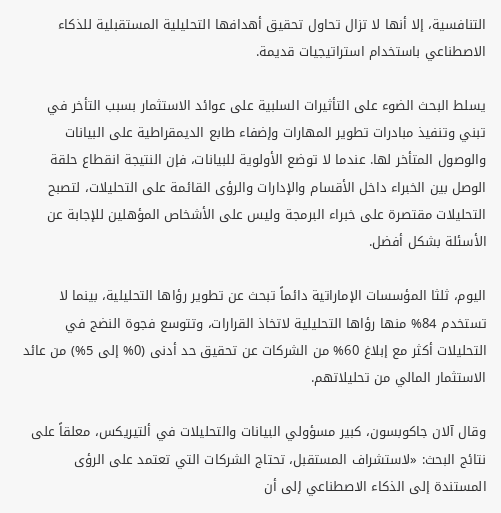التنافسية، إلا أنها لا تزال تحاول تحقيق أهدافها التحليلية المستقبلية للذكاء الاصطناعي باستخدام استراتيجيات قديمة.

يسلط البحث الضوء على التأثيرات السلبية على عوائد الاستثمار بسبب التأخر في تبني وتنفيذ مبادرات تطوير المهارات وإضفاء طابع الديمقراطية على البيانات والوصول المتأخر لها. عندما لا توضع الأولوية للبيانات، فإن النتيجة انقطاع حلقة الوصل بين الخبراء داخل الأقسام والإدارات والرؤى القائمة على التحليلات، لتصبح التحليلات مقتصرة على خبراء البرمجة وليس على الأشخاص المؤهلين للإجابة عن الأسئلة بشكل أفضل.

اليوم، ثلثا المؤسسات الإماراتية دائماً تبحث عن تطوير رؤاها التحليلية، بينما لا تستخدم 84% منها رؤاها التحليلية لاتخاذ القرارات، وتتوسع فجوة النضج في التحليلات أكثر مع إبلاغ 60% من الشركات عن تحقيق حد أدنى (0% إلى 5%) من عائد الاستثمار المالي من تحليلاتهم.

وقال آلان جاكوبسون، كبير مسؤولي البيانات والتحليلات في ألتيريكس، معلقاً على نتائج البحث: «لاستشراف المستقبل، تحتاج الشركات التي تعتمد على الرؤى المستندة إلى الذكاء الاصطناعي إلى أن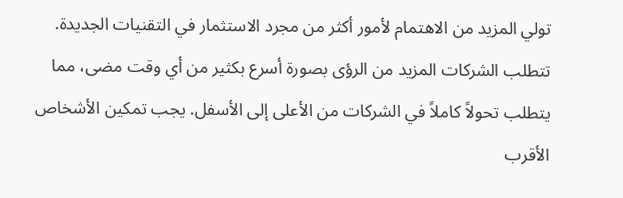تولي المزيد من الاهتمام لأمور أكثر من مجرد الاستثمار في التقنيات الجديدة. تتطلب الشركات المزيد من الرؤى بصورة أسرع بكثير من أي وقت مضى، مما يتطلب تحولاً كاملاً في الشركات من الأعلى إلى الأسفل. يجب تمكين الأشخاص الأقرب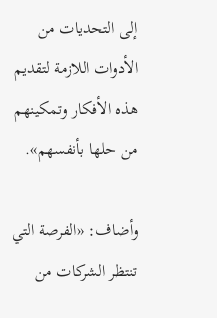إلى التحديات من الأدوات اللازمة لتقديم هذه الأفكار وتمكينهم من حلها بأنفسهم».

وأضاف: «الفرصة التي تنتظر الشركات من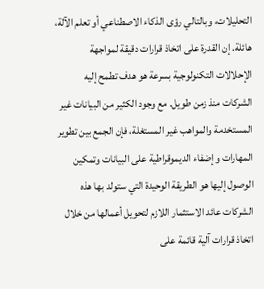التحليلات، وبالتالي رؤى الذكاء الاصطناعي أو تعلم الآلة، هائلة. إن القدرة على اتخاذ قرارات دقيقة لمواجهة الإحلالات التكنولوجية بسرعة هو هدف تطمح إليه الشركات منذ زمن طويل. مع وجود الكثير من البيانات غير المستخدمة والمواهب غير المستغلة، فإن الجمع بين تطوير المهارات وإضفاء الديموقراطية على البيانات وتمكين الوصول إليها هو الطريقة الوحيدة التي ستولد بها هذه الشركات عائد الاستثمار اللازم لتحويل أعمالها من خلال اتخاذ قرارات آلية قائمة على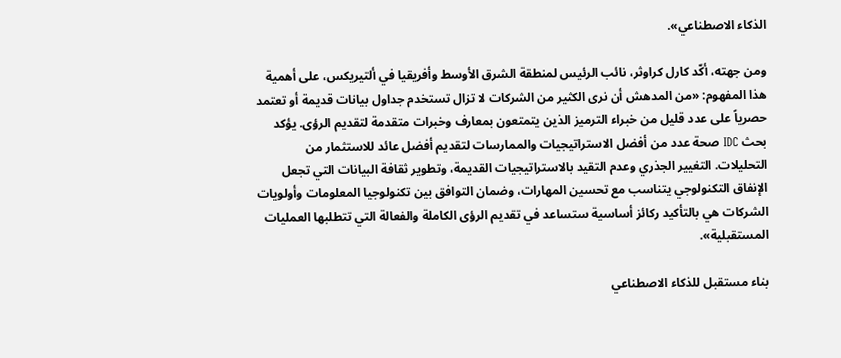الذكاء الاصطناعي».

ومن جهته، أكّد كارل كراوثر، نائب الرئيس لمنطقة الشرق الأوسط وأفريقيا في ألتيريكس، على أهمية هذا المفهوم: «من المدهش أن نرى الكثير من الشركات لا تزال تستخدم جداول بيانات قديمة أو تعتمد حصرياً على عدد قليل من خبراء الترميز الذين يتمتعون بمعارف وخبرات متقدمة لتقديم الرؤى. يؤكد بحث IDC صحة عدد من أفضل الاستراتيجيات والممارسات لتقديم أفضل عائد للاستثمار من التحليلات. التغيير الجذري وعدم التقيد بالاستراتيجيات القديمة، وتطوير ثقافة البيانات التي تجعل الإنفاق التكنولوجي يتناسب مع تحسين المهارات، وضمان التوافق بين تكنولوجيا المعلومات وأولويات الشركات هي بالتأكيد ركائز أساسية ستساعد في تقديم الرؤى الكاملة والفعالة التي تتطلبها العمليات المستقبلية».

بناء مستقبل للذكاء الاصطناعي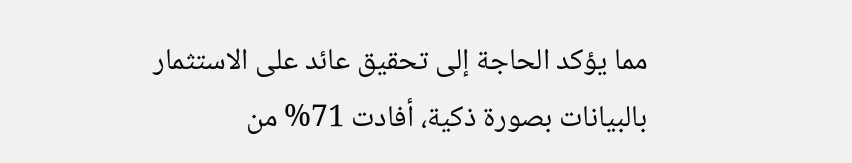مما يؤكد الحاجة إلى تحقيق عائد على الاستثمار بالبيانات بصورة ذكية، أفادت 71% من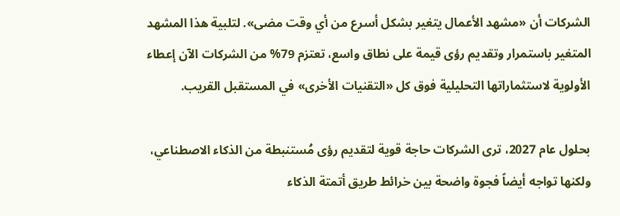الشركات أن «مشهد الأعمال يتغير بشكل أسرع من أي وقت مضى». لتلبية هذا المشهد المتغير باستمرار وتقديم رؤى قيمة على نطاق واسع، تعتزم 79% من الشركات الآن إعطاء الأولوية لاستثماراتها التحليلية فوق كل «التقنيات الأخرى» في المستقبل القريب.

بحلول عام 2027، ترى الشركات حاجة قوية لتقديم رؤى مُستنبطة من الذكاء الاصطناعي، ولكنها تواجه أيضاً فجوة واضحة بين خرائط طريق أتمتة الذكاء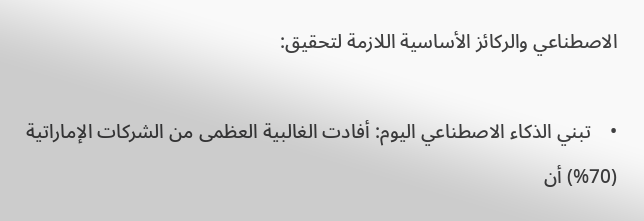الاصطناعي والركائز الأساسية اللازمة لتحقيق:

•    تبني الذكاء الاصطناعي اليوم: أفادت الغالبية العظمى من الشركات الإماراتية (70%) أن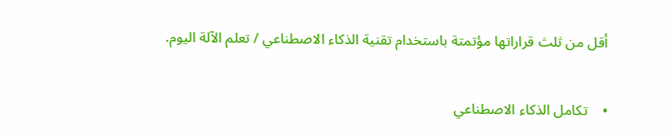أقل من ثلث قراراتها مؤتمتة باستخدام تقنية الذكاء الاصطناعي / تعلم الآلة اليوم.

•    تكامل الذكاء الاصطناعي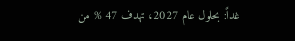غداً: بحلول عام 2027، تهدف 47 % من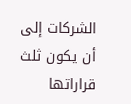الشركات إلى أن يكون ثلث قراراتها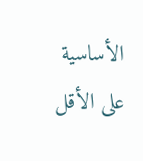الأساسية على الأقل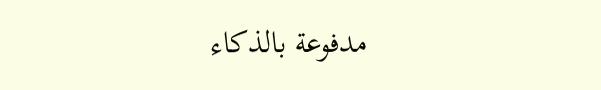مدفوعة بالذكاء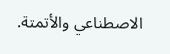الاصطناعي والأتمتة.